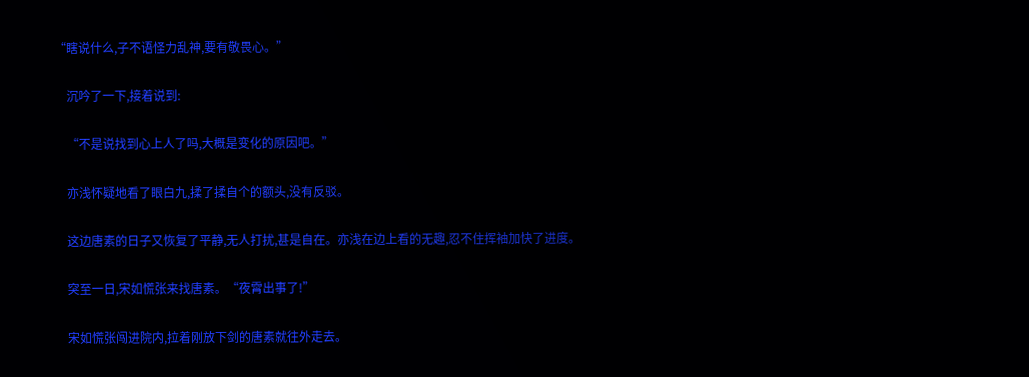“瞎说什么,子不语怪力乱神,要有敬畏心。”

    沉吟了一下,接着说到:

    “不是说找到心上人了吗,大概是变化的原因吧。”

    亦浅怀疑地看了眼白九,揉了揉自个的额头,没有反驳。

    这边唐素的日子又恢复了平静,无人打扰,甚是自在。亦浅在边上看的无趣,忍不住挥袖加快了进度。

    突至一日,宋如慌张来找唐素。“夜霄出事了!”

    宋如慌张闯进院内,拉着刚放下剑的唐素就往外走去。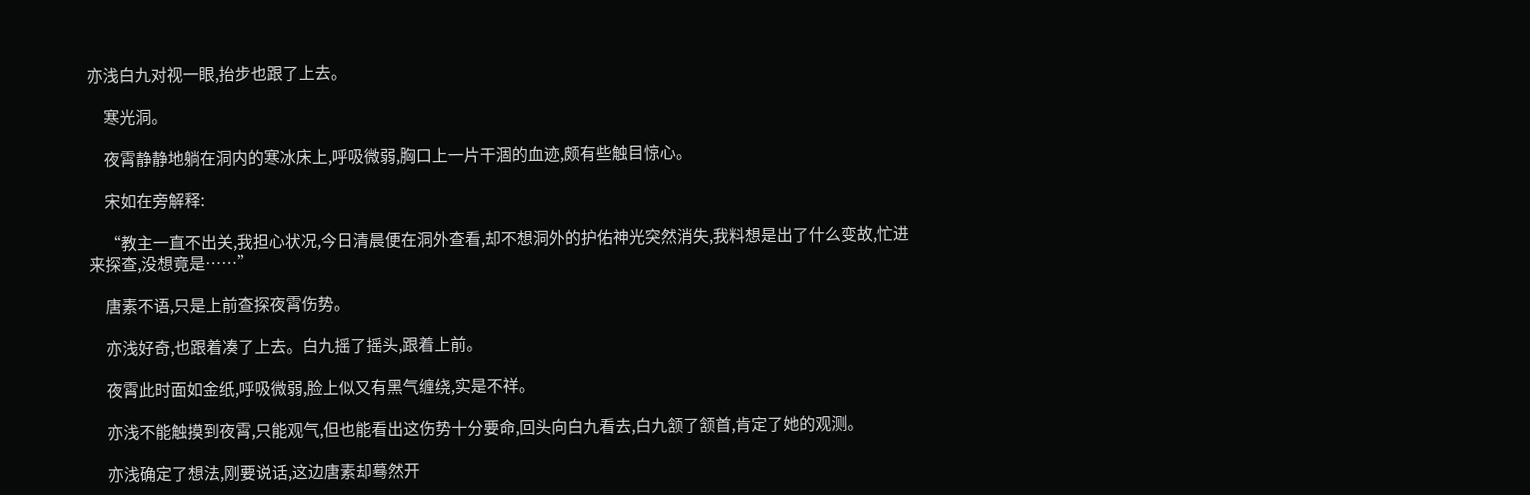亦浅白九对视一眼,抬步也跟了上去。

    寒光洞。

    夜霄静静地躺在洞内的寒冰床上,呼吸微弱,胸口上一片干涸的血迹,颇有些触目惊心。

    宋如在旁解释:

    “教主一直不出关,我担心状况,今日清晨便在洞外查看,却不想洞外的护佑神光突然消失,我料想是出了什么变故,忙进来探查,没想竟是……”

    唐素不语,只是上前查探夜霄伤势。

    亦浅好奇,也跟着凑了上去。白九摇了摇头,跟着上前。

    夜霄此时面如金纸,呼吸微弱,脸上似又有黑气缠绕,实是不祥。

    亦浅不能触摸到夜霄,只能观气,但也能看出这伤势十分要命,回头向白九看去,白九颔了颔首,肯定了她的观测。

    亦浅确定了想法,刚要说话,这边唐素却蓦然开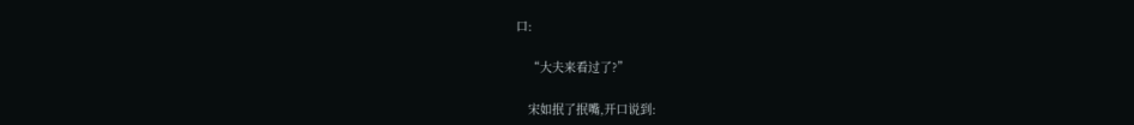口:

    “大夫来看过了?”

    宋如抿了抿嘴,开口说到: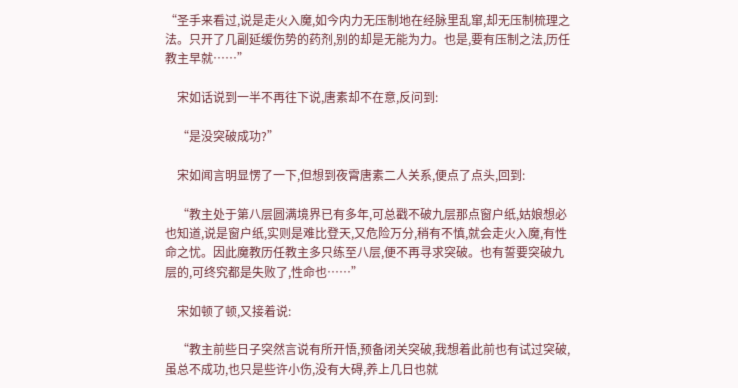“圣手来看过,说是走火入魔,如今内力无压制地在经脉里乱窜,却无压制梳理之法。只开了几副延缓伤势的药剂,别的却是无能为力。也是,要有压制之法,历任教主早就……”

    宋如话说到一半不再往下说,唐素却不在意,反问到:

    “是没突破成功?”

    宋如闻言明显愣了一下,但想到夜霄唐素二人关系,便点了点头,回到:

    “教主处于第八层圆满境界已有多年,可总戳不破九层那点窗户纸,姑娘想必也知道,说是窗户纸,实则是难比登天,又危险万分,稍有不慎,就会走火入魔,有性命之忧。因此魔教历任教主多只练至八层,便不再寻求突破。也有誓要突破九层的,可终究都是失败了,性命也……”

    宋如顿了顿,又接着说:

    “教主前些日子突然言说有所开悟,预备闭关突破,我想着此前也有试过突破,虽总不成功,也只是些许小伤,没有大碍,养上几日也就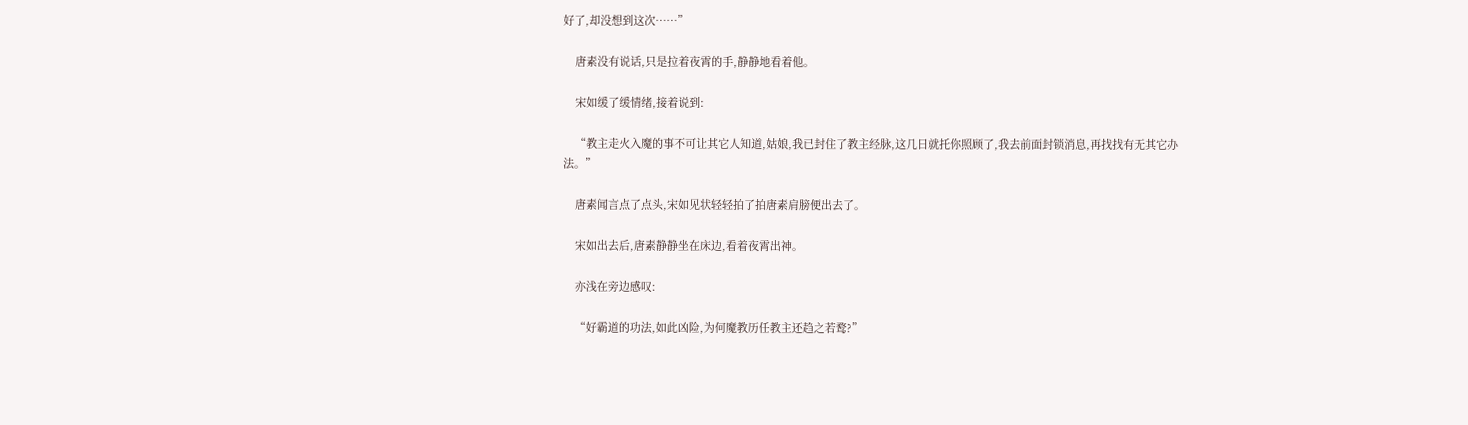好了,却没想到这次……”

    唐素没有说话,只是拉着夜霄的手,静静地看着他。

    宋如缓了缓情绪,接着说到:

    “教主走火入魔的事不可让其它人知道,姑娘,我已封住了教主经脉,这几日就托你照顾了,我去前面封锁消息,再找找有无其它办法。”

    唐素闻言点了点头,宋如见状轻轻拍了拍唐素肩膀便出去了。

    宋如出去后,唐素静静坐在床边,看着夜霄出神。

    亦浅在旁边感叹:

    “好霸道的功法,如此凶险,为何魔教历任教主还趋之若鹜?”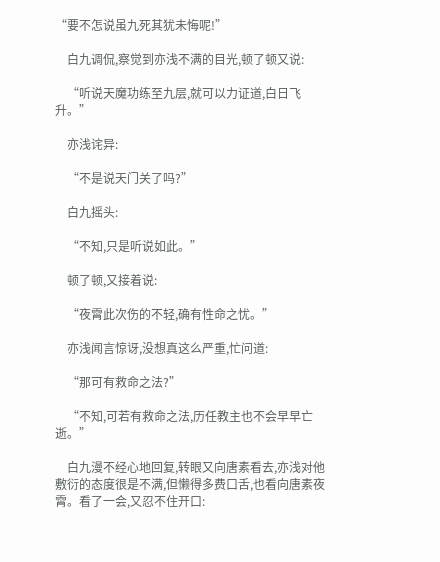“要不怎说虽九死其犹未悔呢!”

    白九调侃,察觉到亦浅不满的目光,顿了顿又说:

    “听说天魔功练至九层,就可以力证道,白日飞升。”

    亦浅诧异:

    “不是说天门关了吗?”

    白九摇头:

    “不知,只是听说如此。”

    顿了顿,又接着说:

    “夜霄此次伤的不轻,确有性命之忧。”

    亦浅闻言惊讶,没想真这么严重,忙问道:

    “那可有救命之法?”

    “不知,可若有救命之法,历任教主也不会早早亡逝。”

    白九漫不经心地回复,转眼又向唐素看去,亦浅对他敷衍的态度很是不满,但懒得多费口舌,也看向唐素夜霄。看了一会,又忍不住开口: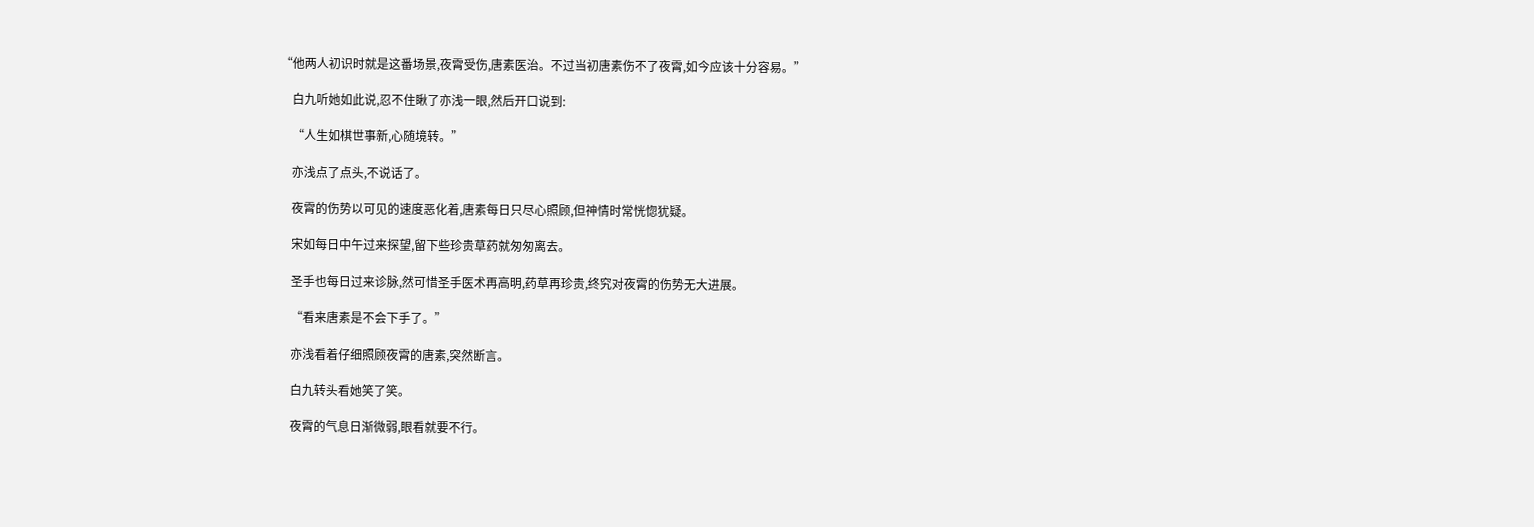“他两人初识时就是这番场景,夜霄受伤,唐素医治。不过当初唐素伤不了夜霄,如今应该十分容易。”

    白九听她如此说,忍不住瞅了亦浅一眼,然后开口说到:

    “人生如棋世事新,心随境转。”

    亦浅点了点头,不说话了。

    夜霄的伤势以可见的速度恶化着,唐素每日只尽心照顾,但神情时常恍惚犹疑。

    宋如每日中午过来探望,留下些珍贵草药就匆匆离去。

    圣手也每日过来诊脉,然可惜圣手医术再高明,药草再珍贵,终究对夜霄的伤势无大进展。

    “看来唐素是不会下手了。”

    亦浅看着仔细照顾夜霄的唐素,突然断言。

    白九转头看她笑了笑。

    夜霄的气息日渐微弱,眼看就要不行。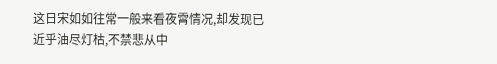这日宋如如往常一般来看夜霄情况,却发现已近乎油尽灯枯,不禁悲从中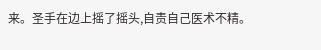来。圣手在边上摇了摇头,自责自己医术不精。